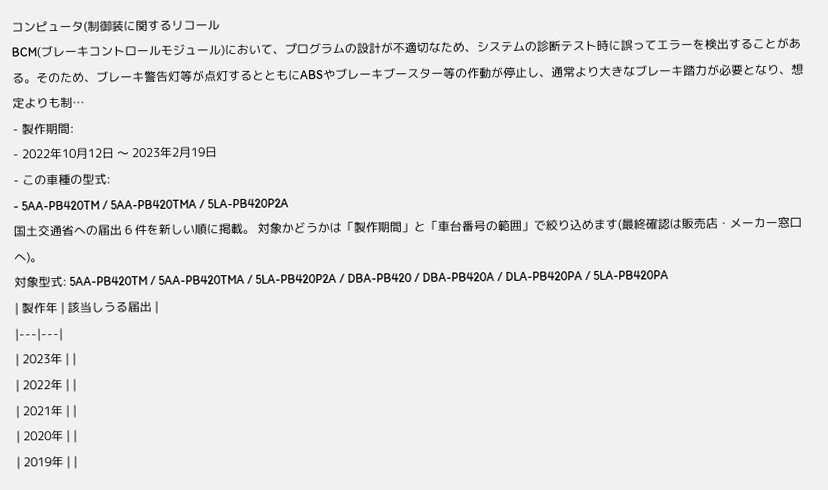コンピュータ(制御装に関するリコール
BCM(ブレーキコントロールモジュール)において、プログラムの設計が不適切なため、システムの診断テスト時に誤ってエラーを検出することがある。そのため、ブレーキ警告灯等が点灯するとともにABSやブレーキブースター等の作動が停止し、通常より大きなブレーキ踏力が必要となり、想定よりも制…
- 製作期間:
- 2022年10月12日 〜 2023年2月19日
- この車種の型式:
- 5AA-PB420TM / 5AA-PB420TMA / 5LA-PB420P2A
国土交通省への届出 6 件を新しい順に掲載。 対象かどうかは「製作期間」と「車台番号の範囲」で絞り込めます(最終確認は販売店・メーカー窓口へ)。
対象型式: 5AA-PB420TM / 5AA-PB420TMA / 5LA-PB420P2A / DBA-PB420 / DBA-PB420A / DLA-PB420PA / 5LA-PB420PA
| 製作年 | 該当しうる届出 |
|---|---|
| 2023年 | |
| 2022年 | |
| 2021年 | |
| 2020年 | |
| 2019年 | |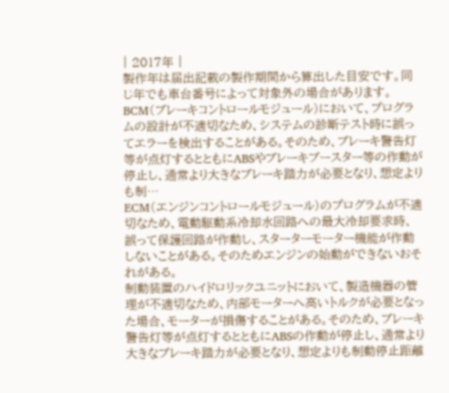| 2017年 |
製作年は届出記載の製作期間から算出した目安です。同じ年でも車台番号によって対象外の場合があります。
BCM(ブレーキコントロールモジュール)において、プログラムの設計が不適切なため、システムの診断テスト時に誤ってエラーを検出することがある。そのため、ブレーキ警告灯等が点灯するとともにABSやブレーキブースター等の作動が停止し、通常より大きなブレーキ踏力が必要となり、想定よりも制…
ECM(エンジンコントロールモジュール)のプログラムが不適切なため、電動駆動系冷却水回路への最大冷却要求時、誤って保護回路が作動し、スターターモーター機能が作動しないことがある。そのためエンジンの始動ができないおそれがある。
制動装置のハイドロリックユニットにおいて、製造機器の管理が不適切なため、内部モーターへ高いトルクが必要となった場合、モーターが損傷することがある。そのため、ブレーキ警告灯等が点灯するとともにABSの作動が停止し、通常より大きなブレーキ踏力が必要となり、想定よりも制動停止距離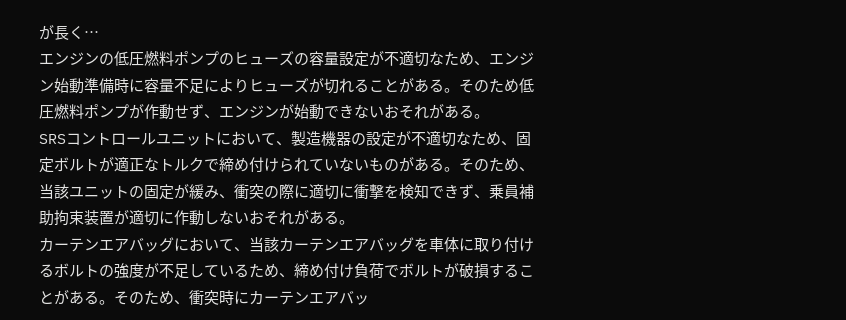が長く…
エンジンの低圧燃料ポンプのヒューズの容量設定が不適切なため、エンジン始動準備時に容量不足によりヒューズが切れることがある。そのため低圧燃料ポンプが作動せず、エンジンが始動できないおそれがある。
SRSコントロールユニットにおいて、製造機器の設定が不適切なため、固定ボルトが適正なトルクで締め付けられていないものがある。そのため、当該ユニットの固定が緩み、衝突の際に適切に衝撃を検知できず、乗員補助拘束装置が適切に作動しないおそれがある。
カーテンエアバッグにおいて、当該カーテンエアバッグを車体に取り付けるボルトの強度が不足しているため、締め付け負荷でボルトが破損することがある。そのため、衝突時にカーテンエアバッ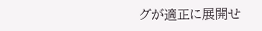グが適正に展開せ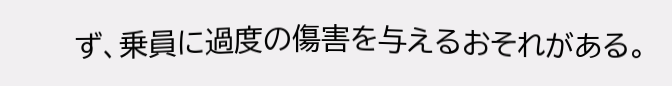ず、乗員に過度の傷害を与えるおそれがある。